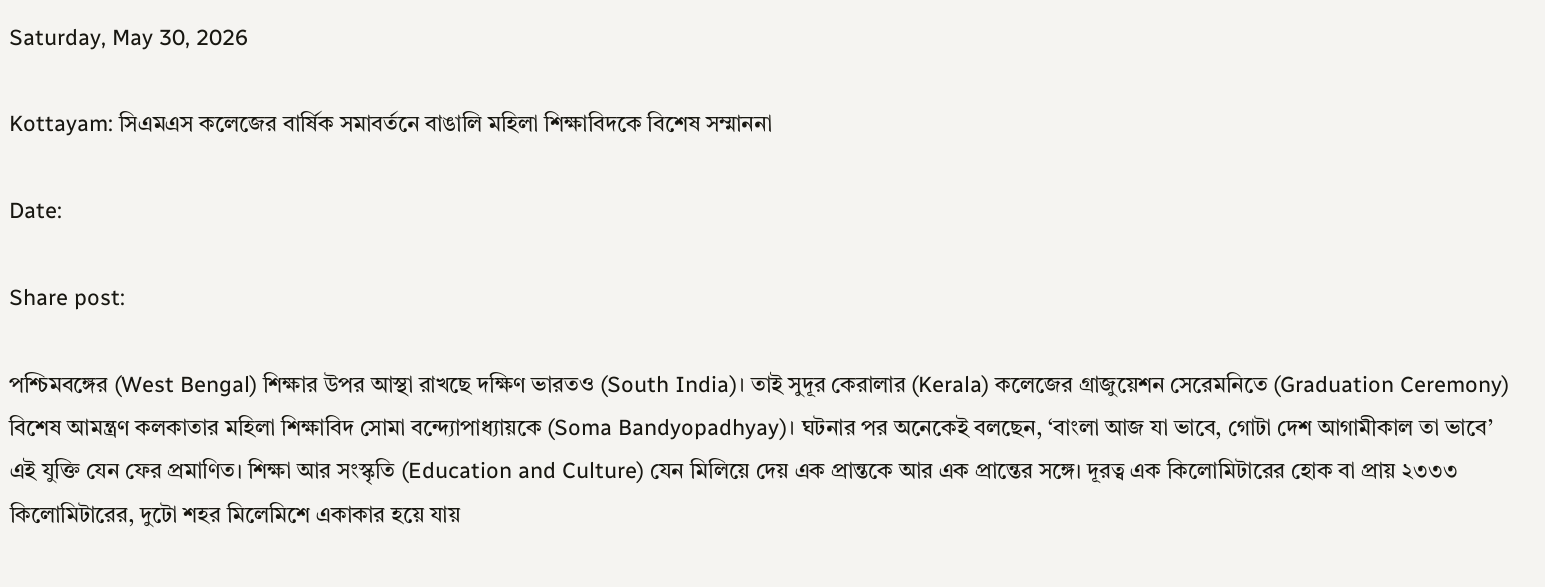Saturday, May 30, 2026

Kottayam: সিএমএস কলেজের বার্ষিক সমাবর্তনে বাঙালি মহিলা শিক্ষাবিদকে বিশেষ সম্মাননা

Date:

Share post:

পশ্চিমবঙ্গের (West Bengal) শিক্ষার উপর আস্থা রাখছে দক্ষিণ ভারতও (South India)। তাই সুদূর কেরালার (Kerala) কলেজের গ্রাজুয়েশন সেরেমনিতে (Graduation Ceremony) বিশেষ আমন্ত্রণ কলকাতার মহিলা শিক্ষাবিদ সোমা বন্দ্যোপাধ্যায়কে (Soma Bandyopadhyay)। ঘটনার পর অনেকেই বলছেন, ‘বাংলা আজ যা ভাবে, গোটা দেশ আগামীকাল তা ভাবে’ এই যুক্তি যেন ফের প্রমাণিত। শিক্ষা আর সংস্কৃতি (Education and Culture) যেন মিলিয়ে দেয় এক প্রান্তকে আর এক প্রান্তের সঙ্গে। দূরত্ব এক কিলোমিটারের হোক বা প্রায় ২৩৩৩ কিলোমিটারের, দুটো শহর মিলেমিশে একাকার হয়ে যায়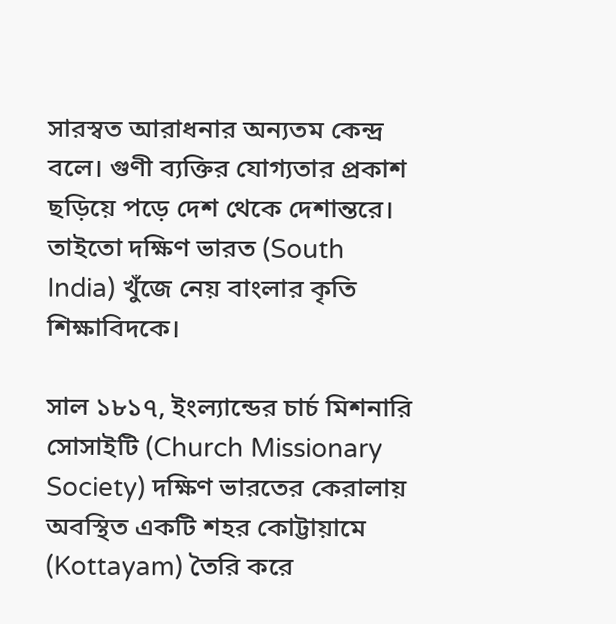সারস্বত আরাধনার অন্যতম কেন্দ্র বলে। গুণী ব্যক্তির যোগ্যতার প্রকাশ ছড়িয়ে পড়ে দেশ থেকে দেশান্তরে। তাইতো দক্ষিণ ভারত (South India) খুঁজে নেয় বাংলার কৃতি শিক্ষাবিদকে।

সাল ১৮১৭, ইংল্যান্ডের চার্চ মিশনারি সোসাইটি (Church Missionary Society) দক্ষিণ ভারতের কেরালায় অবস্থিত একটি শহর কোট্টায়ামে (Kottayam) তৈরি করে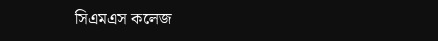সিএমএস কলেজ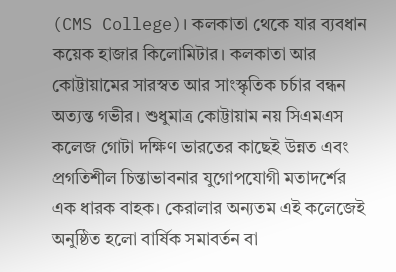(CMS College)। কলকাতা থেকে যার ব্যবধান কয়েক হাজার কিলোমিটার। কলকাতা আর কোট্টায়ামের সারস্বত আর সাংস্কৃতিক চর্চার বন্ধন অত্যন্ত গভীর। শুধুমাত্র কোট্টায়াম নয় সিএমএস কলেজ গোটা দক্ষিণ ভারতের কাছেই উন্নত এবং প্রগতিশীল চিন্তাভাবনার যুগোপযোগী মতাদর্শের এক ধারক বাহক। কেরালার অন্যতম এই কলেজেই অনুষ্ঠিত হলো বার্ষিক সমাবর্তন বা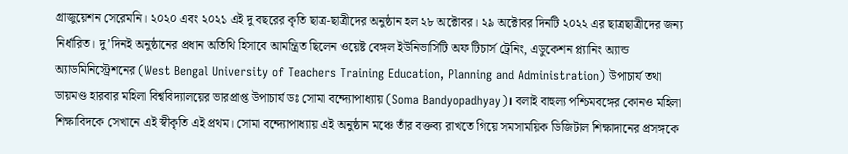গ্রাজুয়েশন সেরেমনি। ২০২০ এবং ২০২১ এই দু বছরের কৃতি ছাত্র-ছাত্রীদের অনুষ্ঠান হল ২৮ অক্টোবর। ২৯ অক্টোবর দিনটি ২০২২ এর ছাত্রছাত্রীদের জন্য নির্ধারিত। দু’দিনই অনুষ্ঠানের প্রধান অতিথি হিসাবে আমন্ত্রিত ছিলেন ওয়েষ্ট বেঙ্গল ইউনিভার্সিটি অফ টিচার্স ট্রেনিং, এডুকেশন প্ল্যানিং অ্যান্ড অ্যাডমিনিস্ট্রেশনের (West Bengal University of Teachers Training Education, Planning and Administration) উপাচার্য তথা ডায়মণ্ড হারবার মহিলা বিশ্ববিদ্যালয়ের ভারপ্রাপ্ত উপাচার্য ডঃ সোমা বন্দ্যোপাধ্যায় (Soma Bandyopadhyay)। বলাই বাহুল্য পশ্চিমবঙ্গের কোনও মহিলা শিক্ষাবিদকে সেখানে এই স্বীকৃতি এই প্রথম। সোমা বন্দ্যোপাধ্যায় এই অনুষ্ঠান মঞ্চে তাঁর বক্তব্য রাখতে গিয়ে সমসাময়িক ডিজিটাল শিক্ষাদানের প্রসঙ্গকে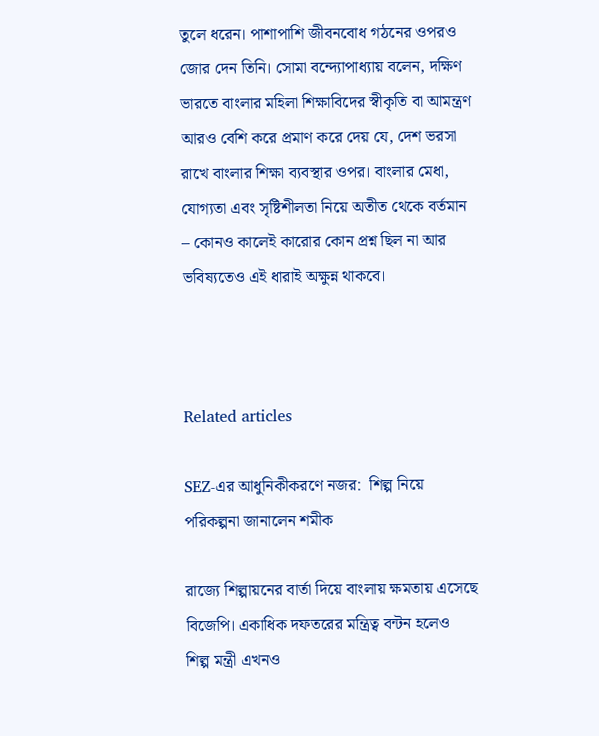তুলে ধরেন। পাশাপাশি জীবনবোধ গঠনের ওপরও জোর দেন তিনি। সোমা বন্দ্যোপাধ্যায় বলেন, দক্ষিণ ভারতে বাংলার মহিলা শিক্ষাবিদের স্বীকৃতি বা আমন্ত্রণ আরও বেশি করে প্রমাণ করে দেয় যে, দেশ ভরসা রাখে বাংলার শিক্ষা ব্যবস্থার ওপর। বাংলার মেধা, যোগ্যতা এবং সৃষ্টিশীলতা নিয়ে অতীত থেকে বর্তমান – কোনও কালেই কারোর কোন প্রশ্ন ছিল না আর ভবিষ্যতেও এই ধারাই অক্ষুন্ন থাকবে।



Related articles

SEZ-এর আধুনিকীকরণে নজর:  শিল্প নিয়ে পরিকল্পনা জানালেন শমীক

রাজ্যে শিল্পায়নের বার্তা দিয়ে বাংলায় ক্ষমতায় এসেছে বিজেপি। একাধিক দফতরের মন্ত্রিত্ব বন্টন হলেও শিল্প মন্ত্রী এখনও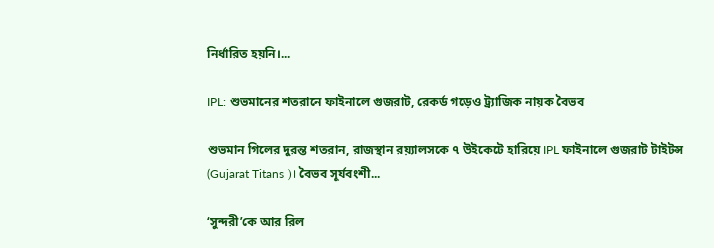নির্ধারিত হয়নি।...

IPL: শুভমানের শতরানে ফাইনালে গুজরাট, রেকর্ড গড়েও ট্র্যাজিক নায়ক বৈভব

শুভমান গিলের দুরন্ত শতরান, রাজস্থান রয়্যালসকে ৭ উইকেটে হারিয়ে IPL ফাইনালে গুজরাট টাইটন্স (Gujarat Titans )। বৈভব সূর্যবংশী...

‘সুন্দরী’কে আর রিল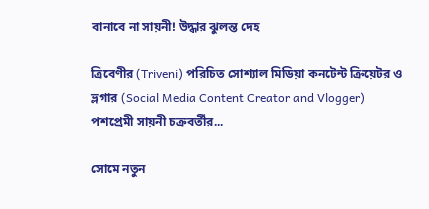বানাবে না সায়নী! উদ্ধার ঝুলন্ত দেহ

ত্রিবেণীর (Triveni) পরিচিত সোশ্যাল মিডিয়া কনটেন্ট ক্রিয়েটর ও ভ্লগার (Social Media Content Creator and Vlogger) পশপ্রেমী সায়নী চক্রবর্তীর...

সোমে নতুন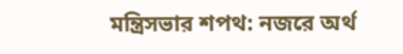মন্ত্রিসভার শপথ: নজরে অর্থ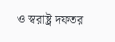ও স্বরাষ্ট্র দফতর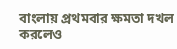বাংলায় প্রথমবার ক্ষমতা দখল করলেও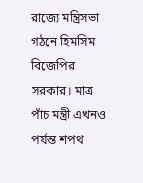রাজ্যে মন্ত্রিসভা গঠনে হিমসিম বিজেপির সরকার। মাত্র পাঁচ মন্ত্রী এখনও পর্যন্ত শপথ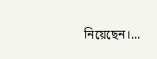নিয়েছেন।...